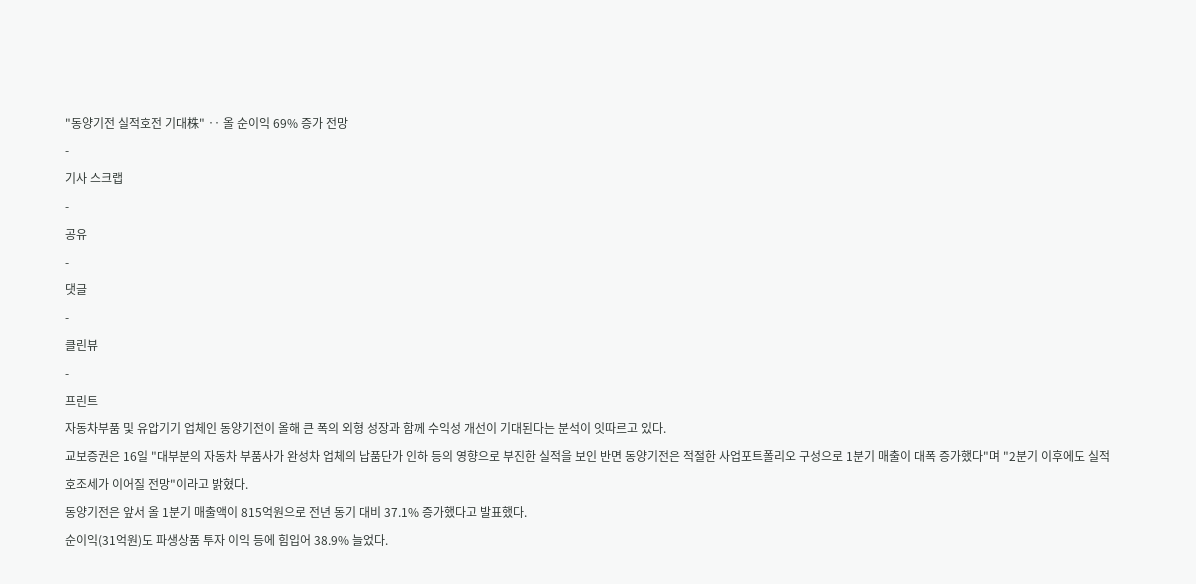"동양기전 실적호전 기대株" ‥ 올 순이익 69% 증가 전망
-
기사 스크랩
-
공유
-
댓글
-
클린뷰
-
프린트
자동차부품 및 유압기기 업체인 동양기전이 올해 큰 폭의 외형 성장과 함께 수익성 개선이 기대된다는 분석이 잇따르고 있다.
교보증권은 16일 "대부분의 자동차 부품사가 완성차 업체의 납품단가 인하 등의 영향으로 부진한 실적을 보인 반면 동양기전은 적절한 사업포트폴리오 구성으로 1분기 매출이 대폭 증가했다"며 "2분기 이후에도 실적 호조세가 이어질 전망"이라고 밝혔다.
동양기전은 앞서 올 1분기 매출액이 815억원으로 전년 동기 대비 37.1% 증가했다고 발표했다.
순이익(31억원)도 파생상품 투자 이익 등에 힘입어 38.9% 늘었다.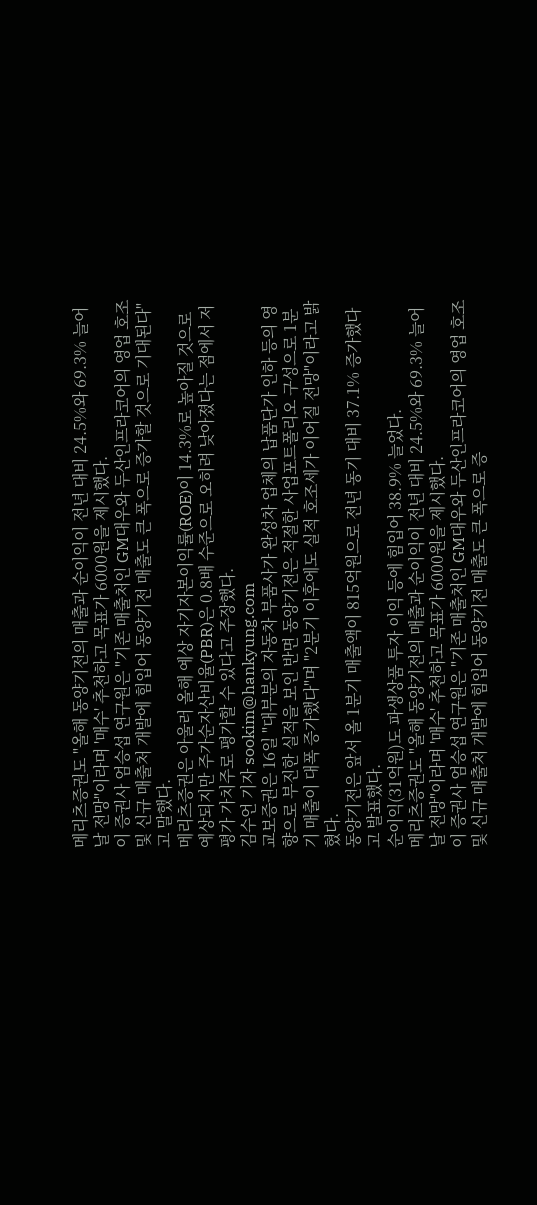메리츠증권도 "올해 동양기전의 매출과 순이익이 전년 대비 24.5%와 69.3% 늘어날 전망"이라며 '매수' 추천하고 목표가 6000원을 제시했다.
이 증권사 엄승섭 연구원은 "기존 매출처인 GM대우와 두산인프라코어의 영업 호조 및 신규 매출처 개발에 힘입어 동양기전 매출도 큰 폭으로 증가할 것으로 기대된다"고 말했다.
메리츠증권은 아울러 올해 예상 자기자본이익률(ROE)이 14.3%로 높아질 것으로 예상되지만 주가순자산비율(PBR)은 0.8배 수준으로 오히려 낮아졌다는 점에서 저평가 가치주로 평가할 수 있다고 주장했다.
김수언 기자 sookim@hankyung.com
교보증권은 16일 "대부분의 자동차 부품사가 완성차 업체의 납품단가 인하 등의 영향으로 부진한 실적을 보인 반면 동양기전은 적절한 사업포트폴리오 구성으로 1분기 매출이 대폭 증가했다"며 "2분기 이후에도 실적 호조세가 이어질 전망"이라고 밝혔다.
동양기전은 앞서 올 1분기 매출액이 815억원으로 전년 동기 대비 37.1% 증가했다고 발표했다.
순이익(31억원)도 파생상품 투자 이익 등에 힘입어 38.9% 늘었다.
메리츠증권도 "올해 동양기전의 매출과 순이익이 전년 대비 24.5%와 69.3% 늘어날 전망"이라며 '매수' 추천하고 목표가 6000원을 제시했다.
이 증권사 엄승섭 연구원은 "기존 매출처인 GM대우와 두산인프라코어의 영업 호조 및 신규 매출처 개발에 힘입어 동양기전 매출도 큰 폭으로 증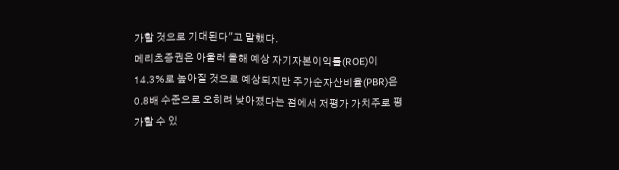가할 것으로 기대된다"고 말했다.
메리츠증권은 아울러 올해 예상 자기자본이익률(ROE)이 14.3%로 높아질 것으로 예상되지만 주가순자산비율(PBR)은 0.8배 수준으로 오히려 낮아졌다는 점에서 저평가 가치주로 평가할 수 있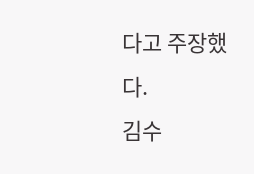다고 주장했다.
김수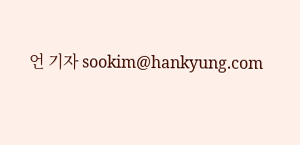언 기자 sookim@hankyung.com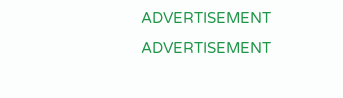ADVERTISEMENT
ADVERTISEMENT